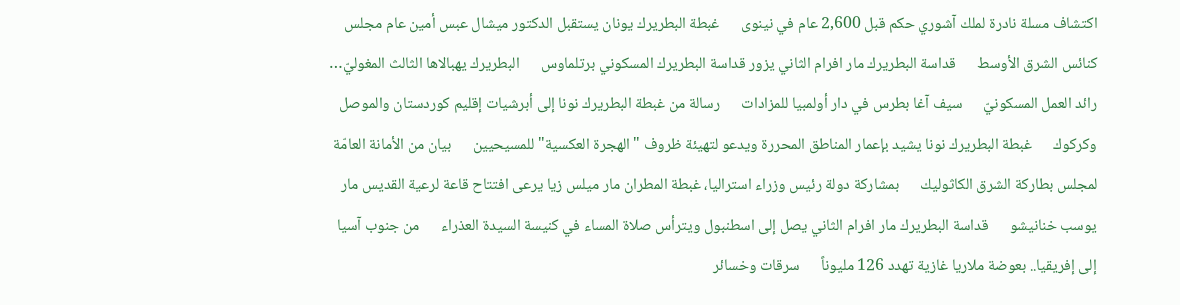اكتشاف مسلة نادرة لملك آشوري حكم قبل 2,600 عام في نينوى      غبطة البطريرك يونان يستقبل الدكتور ميشال عبس أمين عام مجلس كنائس الشرق الأوسط      قداسة البطريرك مار افرام الثاني يزور قداسة البطريرك المسكوني برتلماوس      البطريرك يهبالاها الثالث المغوليّ… رائد العمل المسكونيّ      سيف آغا بطرس في دار أولمبيا للمزادات      رسالة من غبطة البطريرك نونا إلى أبرشيات إقليم كوردستان والموصل وكركوك      غبطة البطريرك نونا يشيد بإعمار المناطق المحررة ويدعو لتهيئة ظروف "الهجرة العكسية" للمسيحيين      بيان من الأمانة العامّة لمجلس بطاركة الشرق الكاثوليك      بمشاركة دولة رئيس وزراء استراليا، غبطة المطران مار ميلس زيا يرعى افتتاح قاعة لرعية القديس مار يوسب خنانيشو      قداسة البطريرك مار افرام الثاني يصل إلى اسطنبول ويترأس صلاة المساء في كنيسة السيدة العذراء      من جنوب آسيا إلى إفريقيا.. بعوضة ملاريا غازية تهدد 126 مليوناً      سرقات وخسائر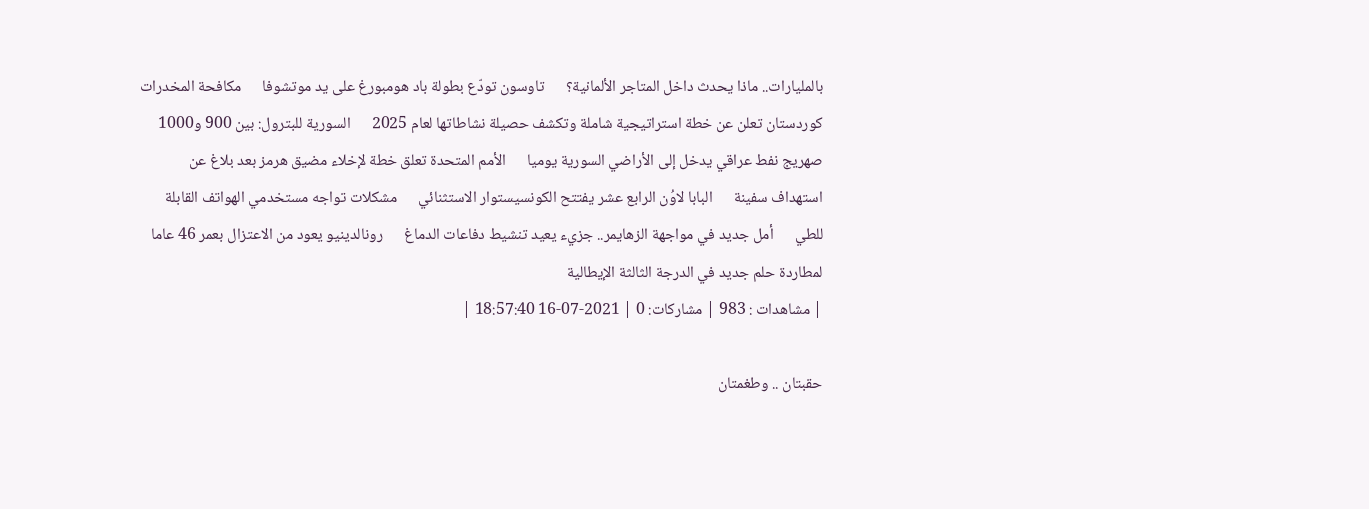بالمليارات.. ماذا يحدث داخل المتاجر الألمانية؟      تاوسون تودّع بطولة باد هومبورغ على يد موتشوفا      مكافحة المخدرات كوردستان تعلن عن خطة استراتيجية شاملة وتكشف حصيلة نشاطاتها لعام 2025      السورية للبترول: بين 900 و1000 صهريج نفط عراقي يدخل إلى الأراضي السورية يوميا      الأمم المتحدة تعلق خطة لإخلاء مضيق هرمز بعد بلاغ عن استهداف سفينة      البابا لاوُن الرابع عشر يفتتح الكونسيستوار الاستثنائي      مشكلات تواجه مستخدمي الهواتف القابلة للطي      أمل جديد في مواجهة الزهايمر.. جزيء يعيد تنشيط دفاعات الدماغ      رونالدينيو يعود من الاعتزال بعمر 46 عاما لمطاردة حلم جديد في الدرجة الثالثة الإيطالية
| مشاهدات : 983 | مشاركات: 0 | 2021-07-16 18:57:40 |

حقبتان .. وطغمتان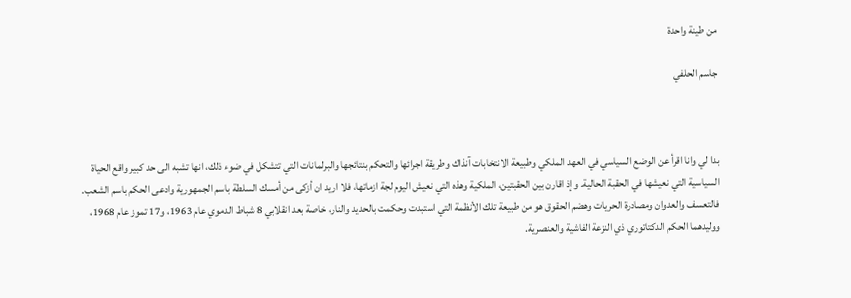من طينة واحدة

جاسم الحلفي



بدا لي وانا اقرأ عن الوضع السياسي في العهد الملكي وطبيعة الانتخابات آنذاك وطريقة اجرائها والتحكم بنتائجها والبرلمانات التي تتشكل في ضوء ذلك، انها تشبه الى حد كبير واقع الحياة السياسية التي نعيشها في الحقبة الحالية. وإذ اقارن بين الحقبتين، الملكية وهذه التي نعيش اليوم لجة ازماتها، فلا اريد ان أزكى من أمسك السلطة باسم الجمهورية وادعى الحكم باسم الشعب. فالتعسف والعدوان ومصادرة الحريات وهضم الحقوق هو من طبيعة تلك الأنظمة التي استبدت وحكمت بالحديد والنار، خاصة بعد انقلابي 8 شباط الدموي عام 1963، و17 تموز عام 1968، ووليدهما الحكم الدكتاتوري ذي النزعة الفاشية والعنصرية.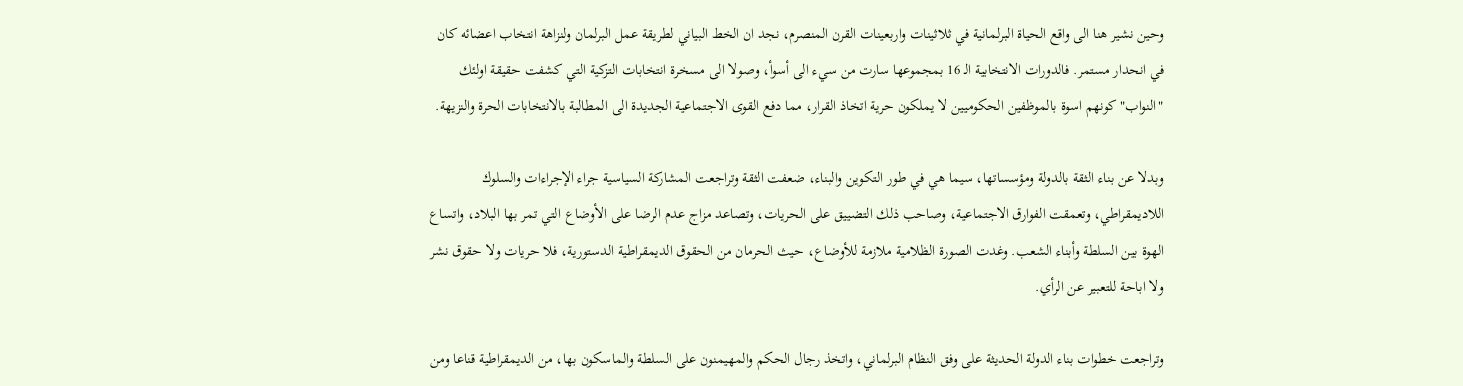وحين نشير هنا الى واقع الحياة البرلمانية في ثلاثينات واربعينات القرن المنصرم، نجد ان الخط البياني لطريقة عمل البرلمان ولنزاهة انتخاب اعضائه كان في انحدار مستمر. فالدورات الانتخابية الـ 16 بمجموعها سارت من سيء الى أسوأ، وصولا الى مسخرة انتخابات التزكية التي كشفت حقيقة اولئك "النواب" كونهم اسوة بالموظفين الحكوميين لا يملكون حرية اتخاذ القرار، مما دفع القوى الاجتماعية الجديدة الى المطالبة بالانتخابات الحرة والنزيهة.

وبدلا عن بناء الثقة بالدولة ومؤسساتها، سيما هي في طور التكوين والبناء، ضعفت الثقة وتراجعت المشاركة السياسية جراء الإجراءات والسلوك اللاديمقراطي، وتعمقت الفوارق الاجتماعية، وصاحب ذلك التضييق على الحريات، وتصاعد مزاج عدم الرضا على الأوضاع التي تمر بها البلاد، واتساع الهوة بين السلطة وأبناء الشعب. وغدت الصورة الظلامية ملازمة للأوضاع، حيث الحرمان من الحقوق الديمقراطية الدستورية، فلا حريات ولا حقوق نشر ولا اباحة للتعبير عن الرأي.

وتراجعت خطوات بناء الدولة الحديثة على وفق النظام البرلماني، واتخذ رجال الحكم والمهيمنون على السلطة والماسكون بها، من الديمقراطية قناعا ومن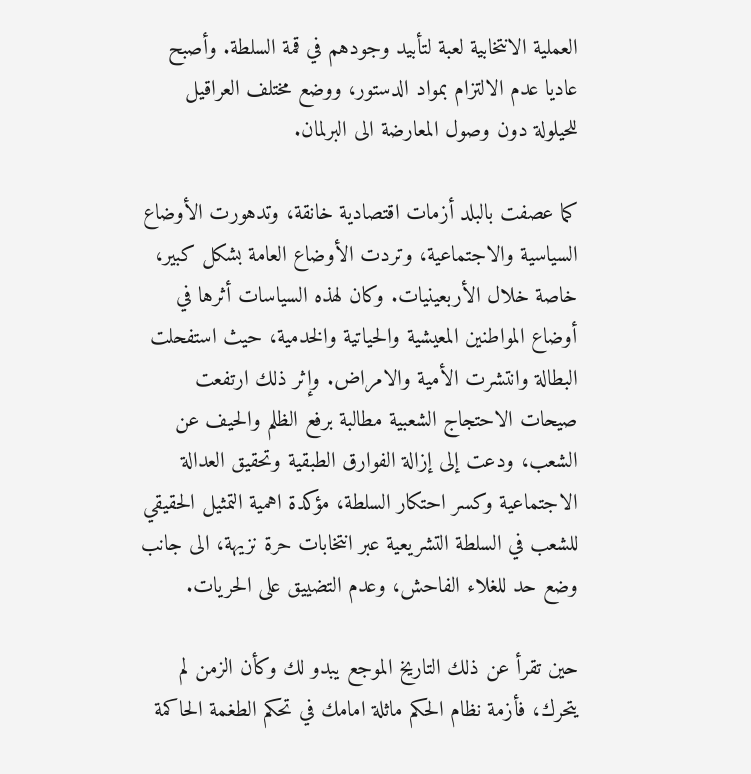العملية الانتخابية لعبة لتأبيد وجودهم في قمة السلطة. وأصبح عاديا عدم الالتزام بمواد الدستور، ووضع مختلف العراقيل للحيلولة دون وصول المعارضة الى البرلمان.

كما عصفت بالبلد أزمات اقتصادية خانقة، وتدهورت الأوضاع السياسية والاجتماعية، وتردت الأوضاع العامة بشكل كبير، خاصة خلال الأربعينيات. وكان لهذه السياسات أثرها في أوضاع المواطنين المعيشية والحياتية والخدمية، حيث استفحلت البطالة وانتشرت الأمية والامراض. وإثر ذلك ارتفعت صيحات الاحتجاج الشعبية مطالبة برفع الظلم والحيف عن الشعب، ودعت إلى إزالة الفوارق الطبقية وتحقيق العدالة الاجتماعية وكسر احتكار السلطة، مؤكدة اهمية التمثيل الحقيقي للشعب في السلطة التشريعية عبر انتخابات حرة نزيهة، الى جانب وضع حد للغلاء الفاحش، وعدم التضييق على الحريات.

حين تقرأ عن ذلك التاريخ الموجع يبدو لك وكأن الزمن لم يتحرك، فأزمة نظام الحكم ماثلة امامك في تحكم الطغمة الحاكمة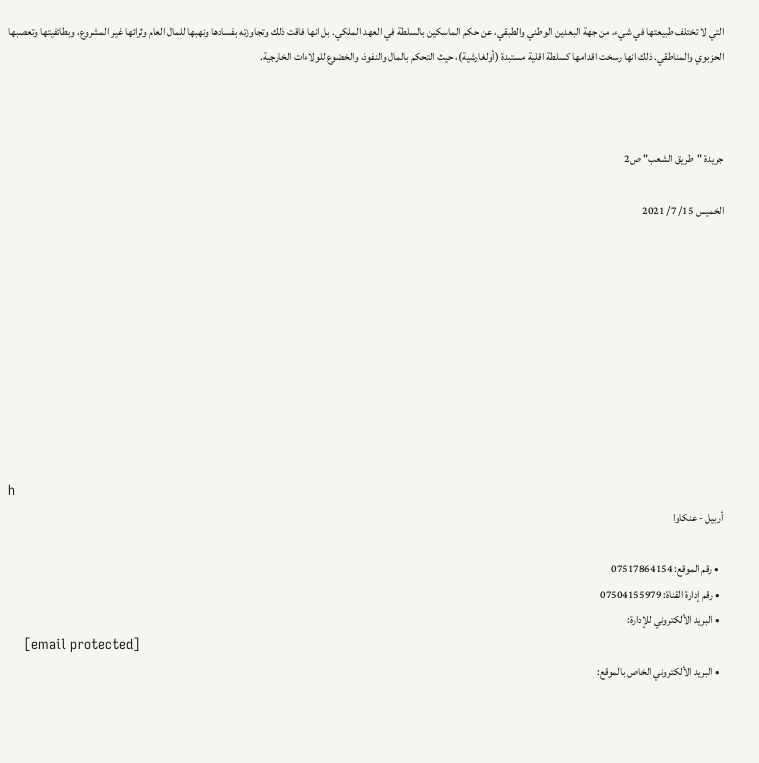التي لا تختلف طبيعتها في شيء، من جهة البعدين الوطني والطبقي، عن حكم الماسكين بالسلطة في العهد الملكي. بل انها فاقت ذلك وتجاوزته بفسادها ونهبها للمال العام وثرائها غير المشروع، وبطائفيتها وتعصبها الحزبوي والمناطقي. ذلك انها رسخت اقدامها كسلطة اقلية مستبدة (أولغارشية)، حيث التحكم بالمال والنفوذ، والخضوع للولاءات الخارجية.



جريدة "طريق الشعب" ص2

الخميس 15/ 7/ 2021










h
أربيل - عنكاوا

  • رقم الموقع: 07517864154
  • رقم إدارة القناة: 07504155979
  • البريد الألكتروني للإدارة:
    [email protected]
  • البريد الألكتروني الخاص بالموقع: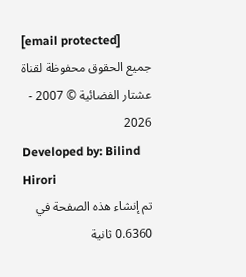[email protected]
جميع الحقوق محفوظة لقناة عشتار الفضائية © 2007 - 2026
Developed by: Bilind Hirori
تم إنشاء هذه الصفحة في 0.6360 ثانية